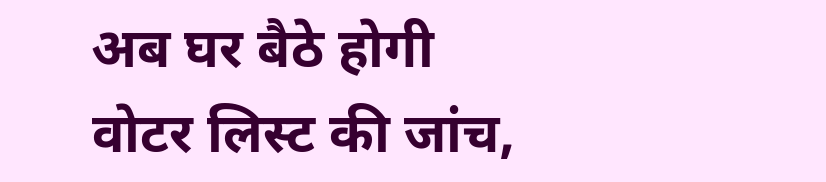अब घर बैठे होगी वोटर लिस्ट की जांच,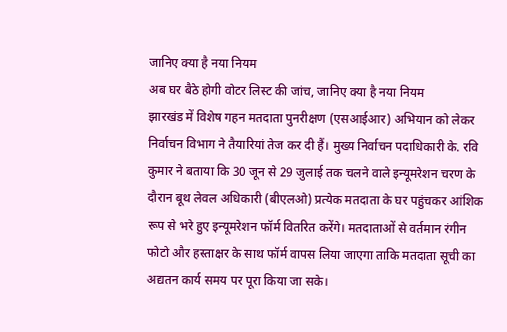जानिए क्या है नया नियम
अब घर बैठे होगी वोटर लिस्ट की जांच, जानिए क्या है नया नियम
झारखंड में विशेष गहन मतदाता पुनरीक्षण (एसआईआर) अभियान को लेकर निर्वाचन विभाग ने तैयारियां तेज कर दी हैं। मुख्य निर्वाचन पदाधिकारी के. रवि कुमार ने बताया कि 30 जून से 29 जुलाई तक चलने वाले इन्यूमरेशन चरण के दौरान बूथ लेवल अधिकारी (बीएलओ) प्रत्येक मतदाता के घर पहुंचकर आंशिक रूप से भरे हुए इन्यूमरेशन फॉर्म वितरित करेंगे। मतदाताओं से वर्तमान रंगीन फोटो और हस्ताक्षर के साथ फॉर्म वापस लिया जाएगा ताकि मतदाता सूची का अद्यतन कार्य समय पर पूरा किया जा सके।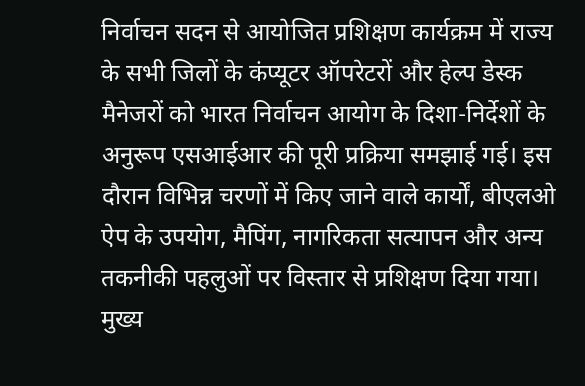निर्वाचन सदन से आयोजित प्रशिक्षण कार्यक्रम में राज्य के सभी जिलों के कंप्यूटर ऑपरेटरों और हेल्प डेस्क मैनेजरों को भारत निर्वाचन आयोग के दिशा-निर्देशों के अनुरूप एसआईआर की पूरी प्रक्रिया समझाई गई। इस दौरान विभिन्न चरणों में किए जाने वाले कार्यों, बीएलओ ऐप के उपयोग, मैपिंग, नागरिकता सत्यापन और अन्य तकनीकी पहलुओं पर विस्तार से प्रशिक्षण दिया गया।
मुख्य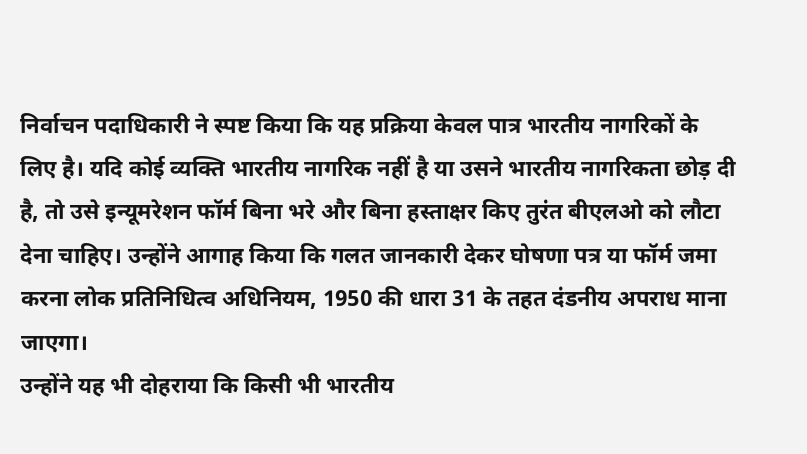निर्वाचन पदाधिकारी ने स्पष्ट किया कि यह प्रक्रिया केवल पात्र भारतीय नागरिकों के लिए है। यदि कोई व्यक्ति भारतीय नागरिक नहीं है या उसने भारतीय नागरिकता छोड़ दी है, तो उसे इन्यूमरेशन फॉर्म बिना भरे और बिना हस्ताक्षर किए तुरंत बीएलओ को लौटा देना चाहिए। उन्होंने आगाह किया कि गलत जानकारी देकर घोषणा पत्र या फॉर्म जमा करना लोक प्रतिनिधित्व अधिनियम, 1950 की धारा 31 के तहत दंडनीय अपराध माना जाएगा।
उन्होंने यह भी दोहराया कि किसी भी भारतीय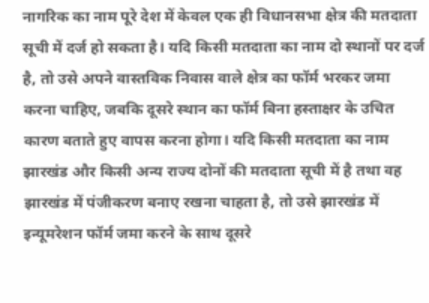नागरिक का नाम पूरे देश में केवल एक ही विधानसभा क्षेत्र की मतदाता सूची में दर्ज हो सकता है। यदि किसी मतदाता का नाम दो स्थानों पर दर्ज है, तो उसे अपने वास्तविक निवास वाले क्षेत्र का फॉर्म भरकर जमा करना चाहिए, जबकि दूसरे स्थान का फॉर्म बिना हस्ताक्षर के उचित कारण बताते हुए वापस करना होगा। यदि किसी मतदाता का नाम झारखंड और किसी अन्य राज्य दोनों की मतदाता सूची में है तथा वह झारखंड में पंजीकरण बनाए रखना चाहता है, तो उसे झारखंड में इन्यूमरेशन फॉर्म जमा करने के साथ दूसरे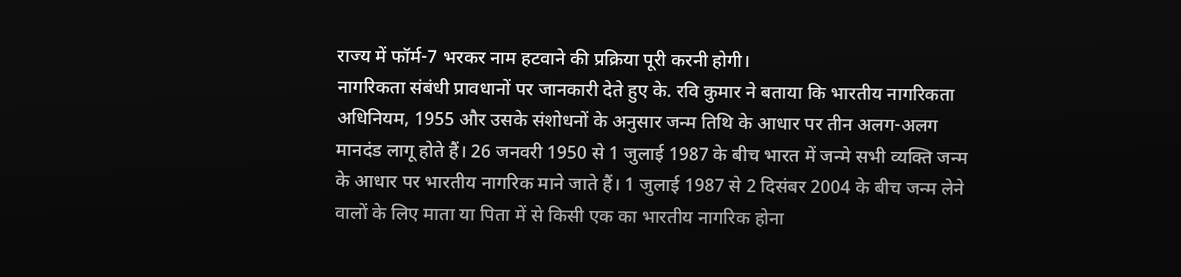राज्य में फॉर्म-7 भरकर नाम हटवाने की प्रक्रिया पूरी करनी होगी।
नागरिकता संबंधी प्रावधानों पर जानकारी देते हुए के. रवि कुमार ने बताया कि भारतीय नागरिकता अधिनियम, 1955 और उसके संशोधनों के अनुसार जन्म तिथि के आधार पर तीन अलग-अलग मानदंड लागू होते हैं। 26 जनवरी 1950 से 1 जुलाई 1987 के बीच भारत में जन्मे सभी व्यक्ति जन्म के आधार पर भारतीय नागरिक माने जाते हैं। 1 जुलाई 1987 से 2 दिसंबर 2004 के बीच जन्म लेने वालों के लिए माता या पिता में से किसी एक का भारतीय नागरिक होना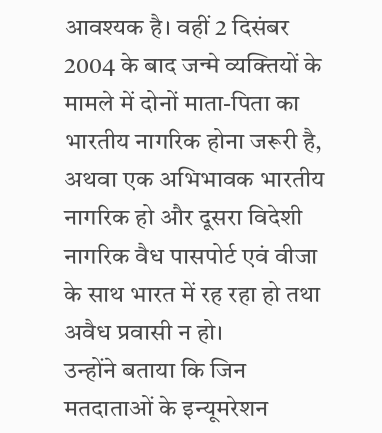आवश्यक है। वहीं 2 दिसंबर 2004 के बाद जन्मे व्यक्तियों के मामले में दोनों माता-पिता का भारतीय नागरिक होना जरूरी है, अथवा एक अभिभावक भारतीय नागरिक हो और दूसरा विदेशी नागरिक वैध पासपोर्ट एवं वीजा के साथ भारत में रह रहा हो तथा अवैध प्रवासी न हो।
उन्होंने बताया कि जिन मतदाताओं के इन्यूमरेशन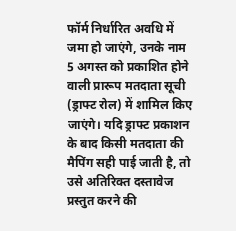फॉर्म निर्धारित अवधि में जमा हो जाएंगे, उनके नाम 5 अगस्त को प्रकाशित होने वाली प्रारूप मतदाता सूची (ड्राफ्ट रोल) में शामिल किए जाएंगे। यदि ड्राफ्ट प्रकाशन के बाद किसी मतदाता की मैपिंग सही पाई जाती है, तो उसे अतिरिक्त दस्तावेज प्रस्तुत करने की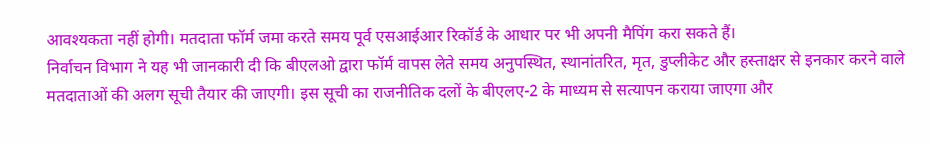आवश्यकता नहीं होगी। मतदाता फॉर्म जमा करते समय पूर्व एसआईआर रिकॉर्ड के आधार पर भी अपनी मैपिंग करा सकते हैं।
निर्वाचन विभाग ने यह भी जानकारी दी कि बीएलओ द्वारा फॉर्म वापस लेते समय अनुपस्थित, स्थानांतरित, मृत, डुप्लीकेट और हस्ताक्षर से इनकार करने वाले मतदाताओं की अलग सूची तैयार की जाएगी। इस सूची का राजनीतिक दलों के बीएलए-2 के माध्यम से सत्यापन कराया जाएगा और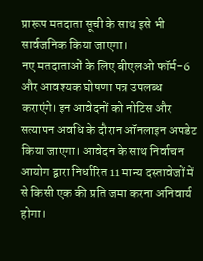प्रारूप मतदाता सूची के साथ इसे भी सार्वजनिक किया जाएगा।
नए मतदाताओं के लिए बीएलओ फॉर्म-6 और आवश्यक घोषणा पत्र उपलब्ध कराएंगे। इन आवेदनों को नोटिस और सत्यापन अवधि के दौरान ऑनलाइन अपडेट किया जाएगा। आवेदन के साथ निर्वाचन आयोग द्वारा निर्धारित 11 मान्य दस्तावेजों में से किसी एक की प्रति जमा करना अनिवार्य होगा।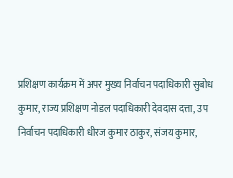प्रशिक्षण कार्यक्रम में अपर मुख्य निर्वाचन पदाधिकारी सुबोध कुमार, राज्य प्रशिक्षण नोडल पदाधिकारी देवदास दत्ता, उप निर्वाचन पदाधिकारी धीरज कुमार ठाकुर, संजय कुमार,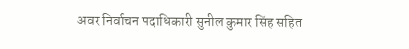अवर निर्वाचन पदाधिकारी सुनील कुमार सिंह सहित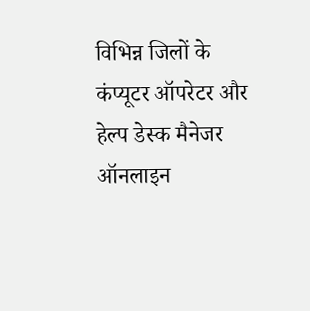विभिन्न जिलों के कंप्यूटर ऑपरेटर और हेल्प डेस्क मैनेजर ऑनलाइन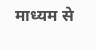माध्यम से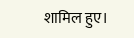शामिल हुए।